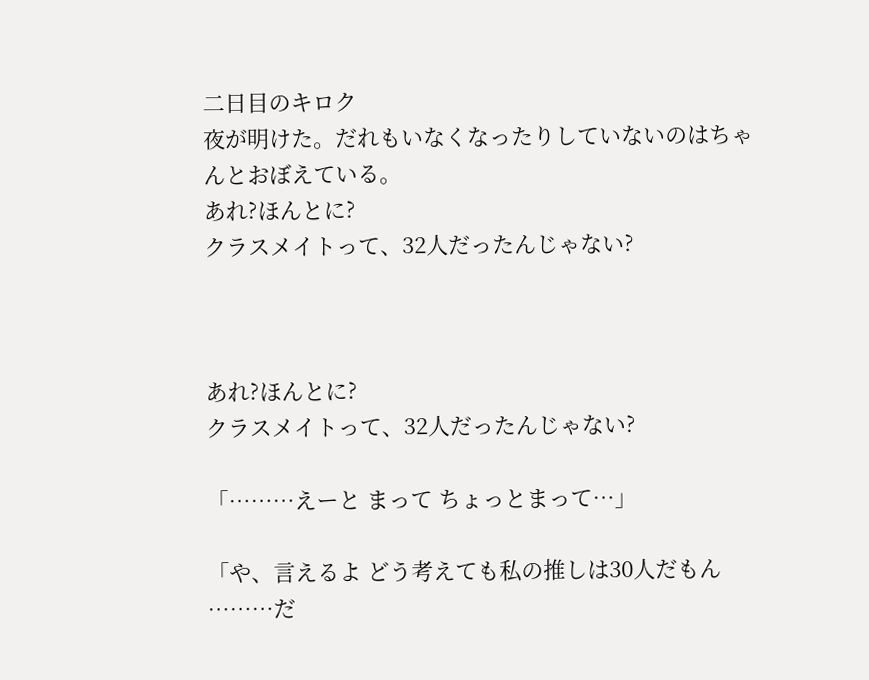二日目のキロク
夜が明けた。だれもいなくなったりしていないのはちゃんとおぼえている。
あれ?ほんとに?
クラスメイトって、32人だったんじゃない?



あれ?ほんとに?
クラスメイトって、32人だったんじゃない?

「………えーと まって ちょっとまって…」

「や、言えるよ どう考えても私の推しは30人だもん
………だ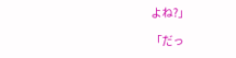よね?」

「だっ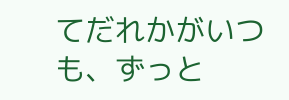てだれかがいつも、ずっと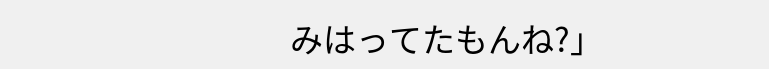みはってたもんね?」